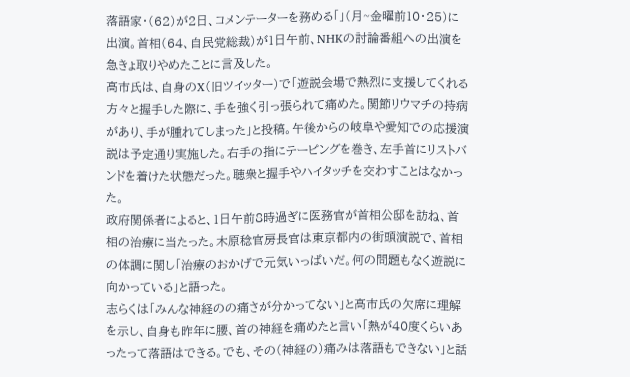落語家・(62)が2日、コメンテーターを務める「」(月~金曜前10・25)に出演。首相(64、自民党総裁)が1日午前、NHKの討論番組への出演を急きょ取りやめたことに言及した。
高市氏は、自身のX(旧ツイッター)で「遊説会場で熱烈に支援してくれる方々と握手した際に、手を強く引っ張られて痛めた。関節リウマチの持病があり、手が腫れてしまった」と投稿。午後からの岐阜や愛知での応援演説は予定通り実施した。右手の指にテーピングを巻き、左手首にリストバンドを着けた状態だった。聴衆と握手やハイタッチを交わすことはなかった。
政府関係者によると、1日午前8時過ぎに医務官が首相公邸を訪ね、首相の治療に当たった。木原稔官房長官は東京都内の街頭演説で、首相の体調に関し「治療のおかげで元気いっぱいだ。何の問題もなく遊説に向かっている」と語った。
志らくは「みんな神経のの痛さが分かってない」と高市氏の欠席に理解を示し、自身も昨年に腰、首の神経を痛めたと言い「熱が40度くらいあったって落語はできる。でも、その(神経の)痛みは落語もできない」と話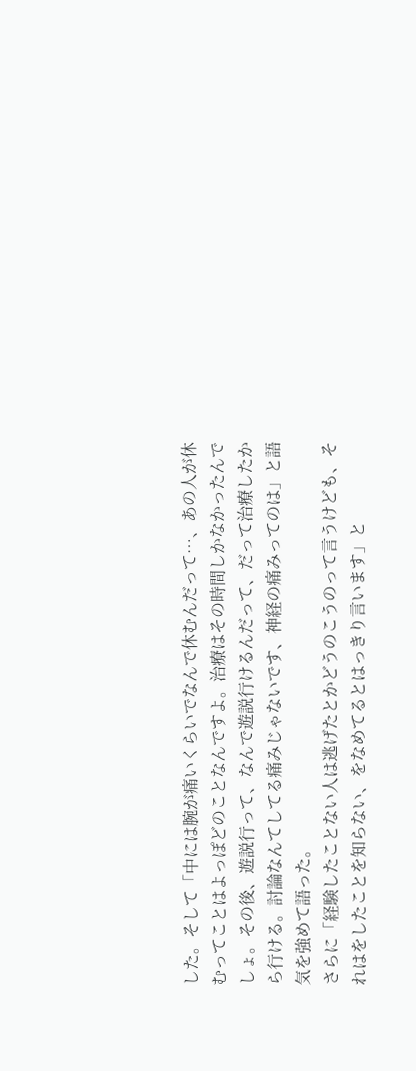した。そして「中には腕が痛いくらいでなんで休むんだって…、あの人が休むってことはよっぽどのことなんですよ。治療はその時間しかなかったんでしょ。その後、遊説行って、なんで遊説行けるんだって、だって治療したから行ける。討論なんてしてる痛みじゃないです、神経の痛みってのは」と語気を強めて語った。
さらに「経験したことない人は逃げたとかどうのこうのって言うけども、それはをしたことを知らない、をなめてるとはっきり言います」と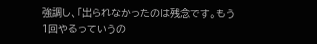強調し、「出られなかったのは残念です。もう1回やるっていうの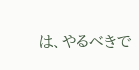は、やるべきで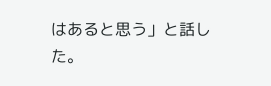はあると思う」と話した。